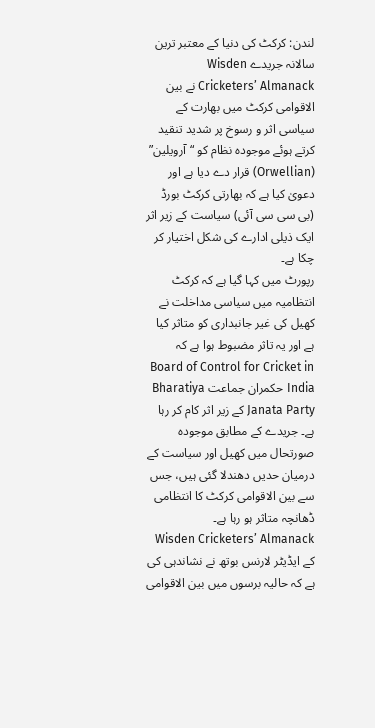لندن: کرکٹ کی دنیا کے معتبر ترین سالانہ جریدے Wisden Cricketers’ Almanack نے بین الاقوامی کرکٹ میں بھارت کے سیاسی اثر و رسوخ پر شدید تنقید کرتے ہوئے موجودہ نظام کو “آرویلین” (Orwellian) قرار دے دیا ہے اور دعویٰ کیا ہے کہ بھارتی کرکٹ بورڈ (بی سی سی آئی) سیاست کے زیر اثر ایک ذیلی ادارے کی شکل اختیار کر چکا ہے۔
رپورٹ میں کہا گیا ہے کہ کرکٹ انتظامیہ میں سیاسی مداخلت نے کھیل کی غیر جانبداری کو متاثر کیا ہے اور یہ تاثر مضبوط ہوا ہے کہ Board of Control for Cricket in India حکمران جماعت Bharatiya Janata Party کے زیر اثر کام کر رہا ہے۔ جریدے کے مطابق موجودہ صورتحال میں کھیل اور سیاست کے درمیان حدیں دھندلا گئی ہیں، جس سے بین الاقوامی کرکٹ کا انتظامی ڈھانچہ متاثر ہو رہا ہے۔
Wisden Cricketers’ Almanack کے ایڈیٹر لارنس بوتھ نے نشاندہی کی ہے کہ حالیہ برسوں میں بین الاقوامی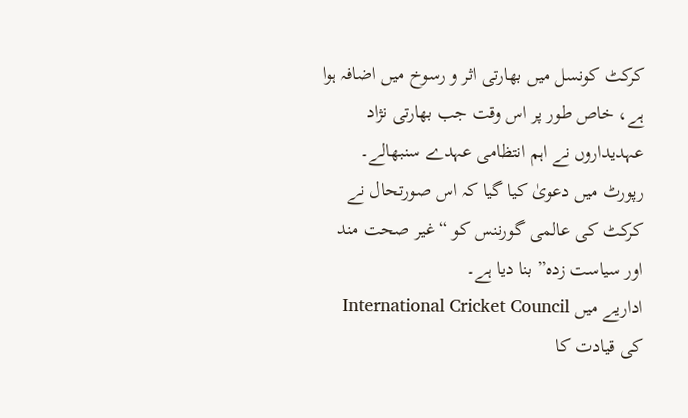کرکٹ کونسل میں بھارتی اثر و رسوخ میں اضافہ ہوا ہے، خاص طور پر اس وقت جب بھارتی نژاد عہدیداروں نے اہم انتظامی عہدے سنبھالے۔ رپورٹ میں دعویٰ کیا گیا کہ اس صورتحال نے کرکٹ کی عالمی گورننس کو “غیر صحت مند اور سیاست زدہ” بنا دیا ہے۔
اداریے میں International Cricket Council کی قیادت کا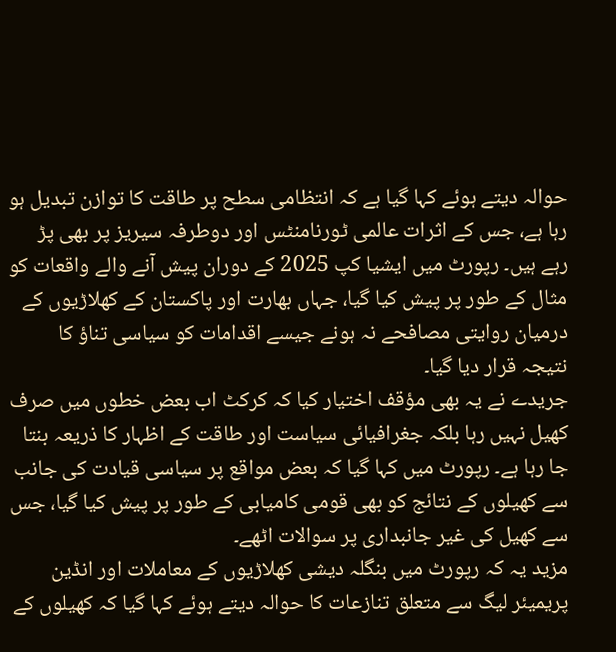حوالہ دیتے ہوئے کہا گیا ہے کہ انتظامی سطح پر طاقت کا توازن تبدیل ہو رہا ہے، جس کے اثرات عالمی ٹورنامنٹس اور دوطرفہ سیریز پر بھی پڑ رہے ہیں۔ رپورٹ میں ایشیا کپ 2025 کے دوران پیش آنے والے واقعات کو مثال کے طور پر پیش کیا گیا، جہاں بھارت اور پاکستان کے کھلاڑیوں کے درمیان روایتی مصافحے نہ ہونے جیسے اقدامات کو سیاسی تناؤ کا نتیجہ قرار دیا گیا۔
جریدے نے یہ بھی مؤقف اختیار کیا کہ کرکٹ اب بعض خطوں میں صرف کھیل نہیں رہا بلکہ جغرافیائی سیاست اور طاقت کے اظہار کا ذریعہ بنتا جا رہا ہے۔ رپورٹ میں کہا گیا کہ بعض مواقع پر سیاسی قیادت کی جانب سے کھیلوں کے نتائج کو بھی قومی کامیابی کے طور پر پیش کیا گیا، جس سے کھیل کی غیر جانبداری پر سوالات اٹھے۔
مزید یہ کہ رپورٹ میں بنگلہ دیشی کھلاڑیوں کے معاملات اور انڈین پریمیئر لیگ سے متعلق تنازعات کا حوالہ دیتے ہوئے کہا گیا کہ کھیلوں کے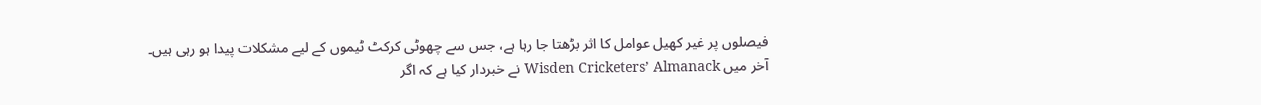فیصلوں پر غیر کھیل عوامل کا اثر بڑھتا جا رہا ہے، جس سے چھوٹی کرکٹ ٹیموں کے لیے مشکلات پیدا ہو رہی ہیں۔
آخر میں Wisden Cricketers’ Almanack نے خبردار کیا ہے کہ اگر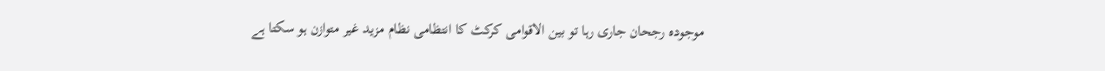موجودہ رجحان جاری رہا تو بین الاقوامی کرکٹ کا انتظامی نظام مزید غیر متوازن ہو سکتا ہے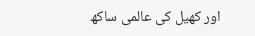اور کھیل کی عالمی ساکھ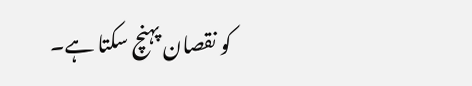کو نقصان پہنچ سکتا ہے۔